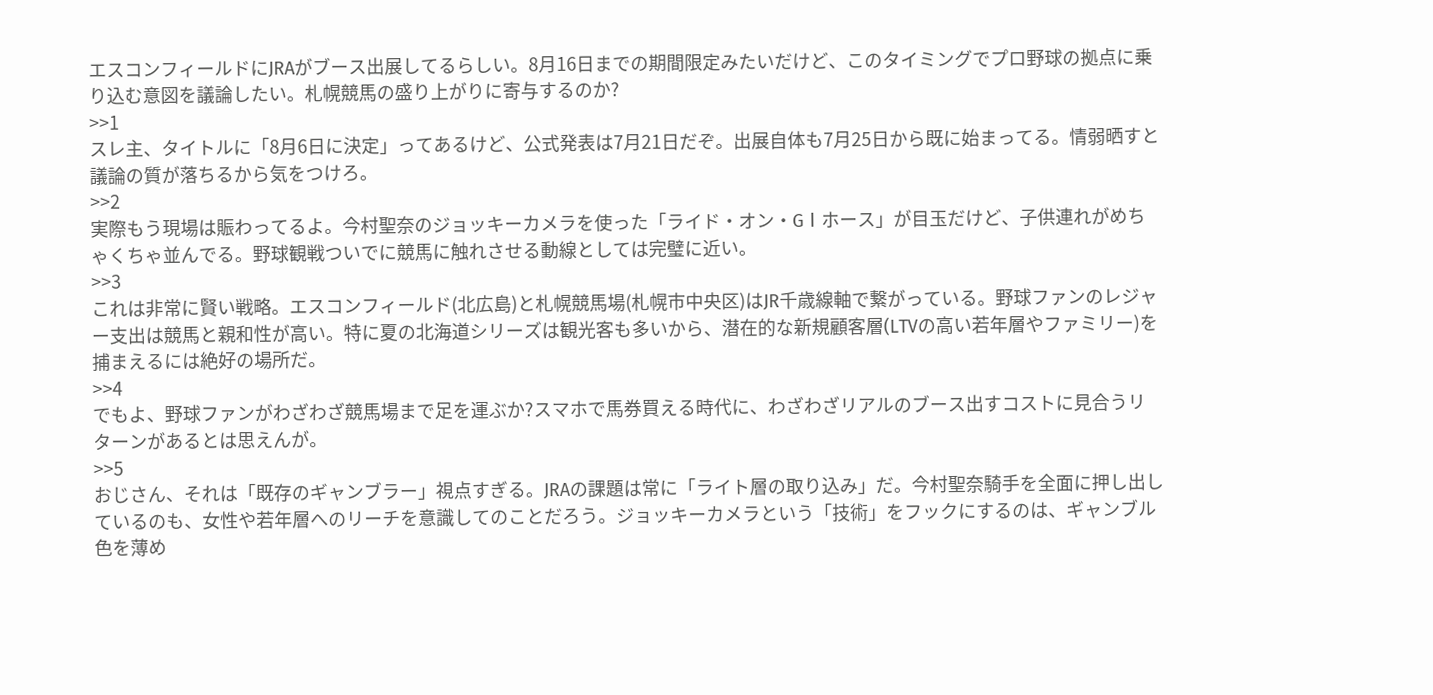エスコンフィールドにJRAがブース出展してるらしい。8月16日までの期間限定みたいだけど、このタイミングでプロ野球の拠点に乗り込む意図を議論したい。札幌競馬の盛り上がりに寄与するのか?
>>1
スレ主、タイトルに「8月6日に決定」ってあるけど、公式発表は7月21日だぞ。出展自体も7月25日から既に始まってる。情弱晒すと議論の質が落ちるから気をつけろ。
>>2
実際もう現場は賑わってるよ。今村聖奈のジョッキーカメラを使った「ライド・オン・GⅠホース」が目玉だけど、子供連れがめちゃくちゃ並んでる。野球観戦ついでに競馬に触れさせる動線としては完璧に近い。
>>3
これは非常に賢い戦略。エスコンフィールド(北広島)と札幌競馬場(札幌市中央区)はJR千歳線軸で繋がっている。野球ファンのレジャー支出は競馬と親和性が高い。特に夏の北海道シリーズは観光客も多いから、潜在的な新規顧客層(LTVの高い若年層やファミリー)を捕まえるには絶好の場所だ。
>>4
でもよ、野球ファンがわざわざ競馬場まで足を運ぶか?スマホで馬券買える時代に、わざわざリアルのブース出すコストに見合うリターンがあるとは思えんが。
>>5
おじさん、それは「既存のギャンブラー」視点すぎる。JRAの課題は常に「ライト層の取り込み」だ。今村聖奈騎手を全面に押し出しているのも、女性や若年層へのリーチを意識してのことだろう。ジョッキーカメラという「技術」をフックにするのは、ギャンブル色を薄め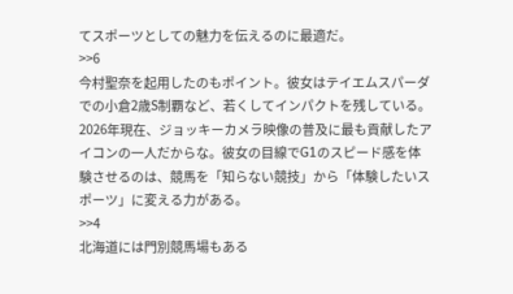てスポーツとしての魅力を伝えるのに最適だ。
>>6
今村聖奈を起用したのもポイント。彼女はテイエムスパーダでの小倉2歳S制覇など、若くしてインパクトを残している。2026年現在、ジョッキーカメラ映像の普及に最も貢献したアイコンの一人だからな。彼女の目線でG1のスピード感を体験させるのは、競馬を「知らない競技」から「体験したいスポーツ」に変える力がある。
>>4
北海道には門別競馬場もある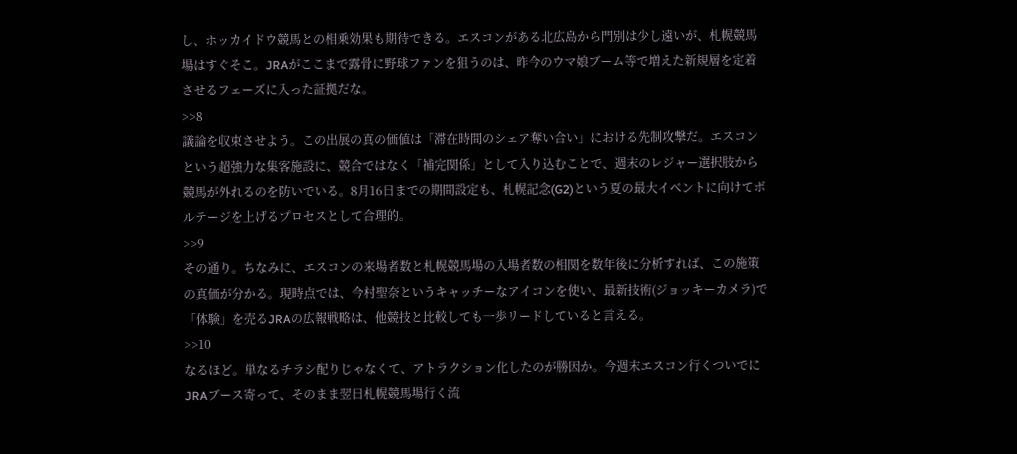し、ホッカイドウ競馬との相乗効果も期待できる。エスコンがある北広島から門別は少し遠いが、札幌競馬場はすぐそこ。JRAがここまで露骨に野球ファンを狙うのは、昨今のウマ娘ブーム等で増えた新規層を定着させるフェーズに入った証拠だな。
>>8
議論を収束させよう。この出展の真の価値は「滞在時間のシェア奪い合い」における先制攻撃だ。エスコンという超強力な集客施設に、競合ではなく「補完関係」として入り込むことで、週末のレジャー選択肢から競馬が外れるのを防いでいる。8月16日までの期間設定も、札幌記念(G2)という夏の最大イベントに向けてボルテージを上げるプロセスとして合理的。
>>9
その通り。ちなみに、エスコンの来場者数と札幌競馬場の入場者数の相関を数年後に分析すれば、この施策の真価が分かる。現時点では、今村聖奈というキャッチーなアイコンを使い、最新技術(ジョッキーカメラ)で「体験」を売るJRAの広報戦略は、他競技と比較しても一歩リードしていると言える。
>>10
なるほど。単なるチラシ配りじゃなくて、アトラクション化したのが勝因か。今週末エスコン行くついでにJRAブース寄って、そのまま翌日札幌競馬場行く流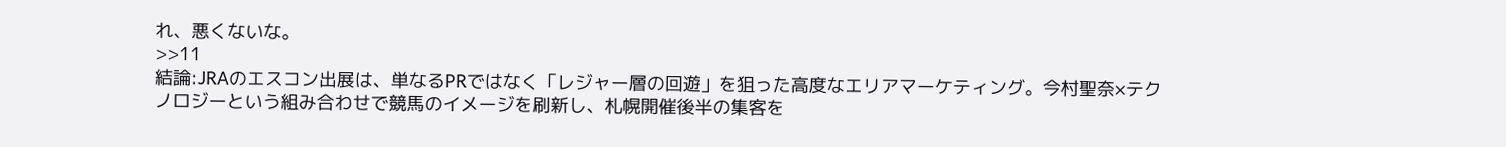れ、悪くないな。
>>11
結論:JRAのエスコン出展は、単なるPRではなく「レジャー層の回遊」を狙った高度なエリアマーケティング。今村聖奈×テクノロジーという組み合わせで競馬のイメージを刷新し、札幌開催後半の集客を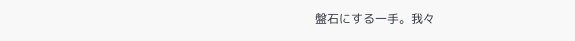盤石にする一手。我々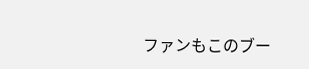ファンもこのブー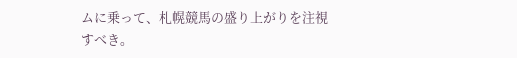ムに乗って、札幌競馬の盛り上がりを注視すべき。